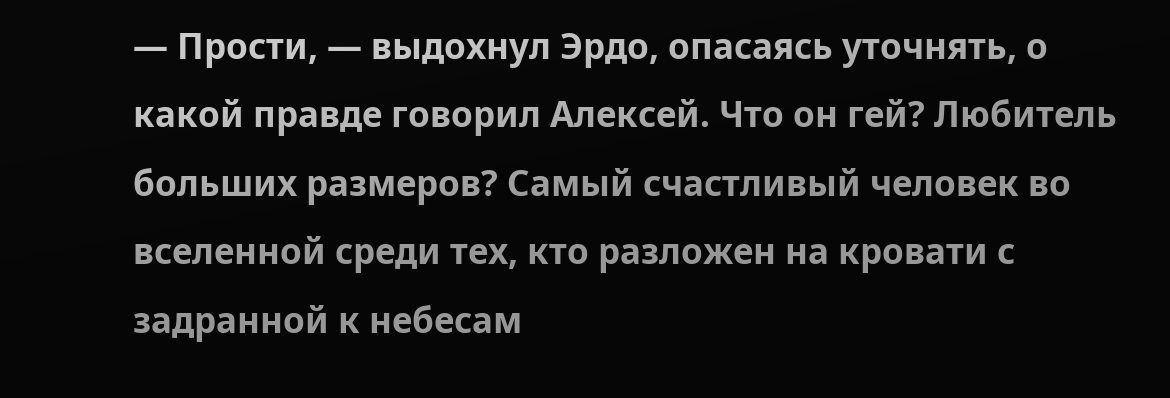— Прости, — выдохнул Эрдо, опасаясь уточнять, о какой правде говорил Алексей. Что он гей? Любитель больших размеров? Самый счастливый человек во вселенной среди тех, кто разложен на кровати с задранной к небесам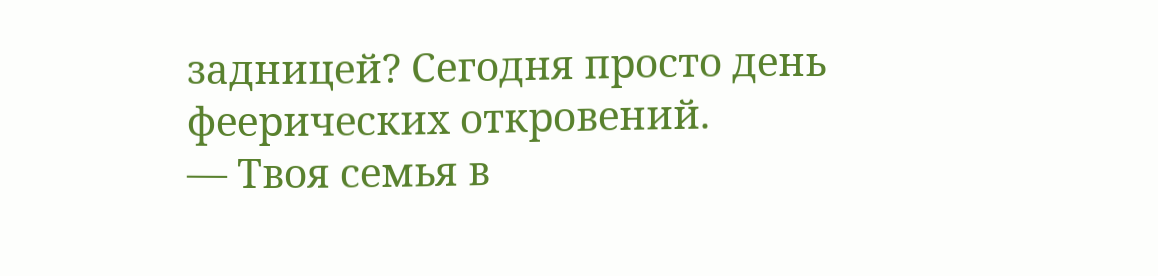задницей? Сегодня просто день феерических откровений.
— Твоя семья в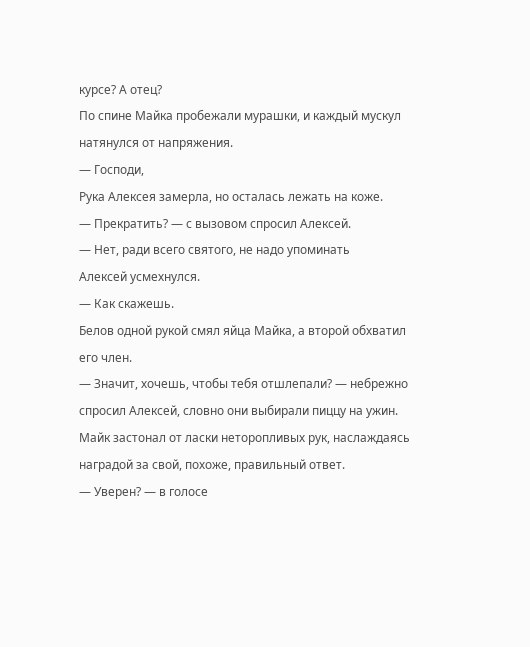курсе? А отец?
По спине Майка пробежали мурашки, и каждый мускул натянулся от напряжения.
— Господи,
Рука Алексея замерла, но осталась лежать на коже.
— Прекратить? — с вызовом спросил Алексей.
— Нет, ради всего святого, не надо упоминать
Алексей усмехнулся.
— Как скажешь.
Белов одной рукой смял яйца Майка, а второй обхватил его член.
— Значит, хочешь, чтобы тебя отшлепали? — небрежно спросил Алексей, словно они выбирали пиццу на ужин.
Майк застонал от ласки неторопливых рук, наслаждаясь наградой за свой, похоже, правильный ответ.
— Уверен? — в голосе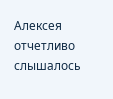Алексея отчетливо слышалось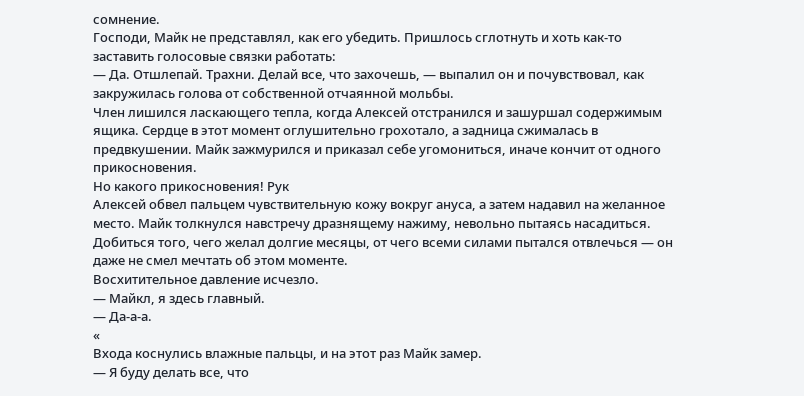сомнение.
Господи, Майк не представлял, как его убедить. Пришлось сглотнуть и хоть как-то заставить голосовые связки работать:
— Да. Отшлепай. Трахни. Делай все, что захочешь, — выпалил он и почувствовал, как закружилась голова от собственной отчаянной мольбы.
Член лишился ласкающего тепла, когда Алексей отстранился и зашуршал содержимым ящика. Сердце в этот момент оглушительно грохотало, а задница сжималась в предвкушении. Майк зажмурился и приказал себе угомониться, иначе кончит от одного прикосновения.
Но какого прикосновения! Рук
Алексей обвел пальцем чувствительную кожу вокруг ануса, а затем надавил на желанное место. Майк толкнулся навстречу дразнящему нажиму, невольно пытаясь насадиться. Добиться того, чего желал долгие месяцы, от чего всеми силами пытался отвлечься — он даже не смел мечтать об этом моменте.
Восхитительное давление исчезло.
— Майкл, я здесь главный.
— Да-а-а.
«
Входа коснулись влажные пальцы, и на этот раз Майк замер.
— Я буду делать все, что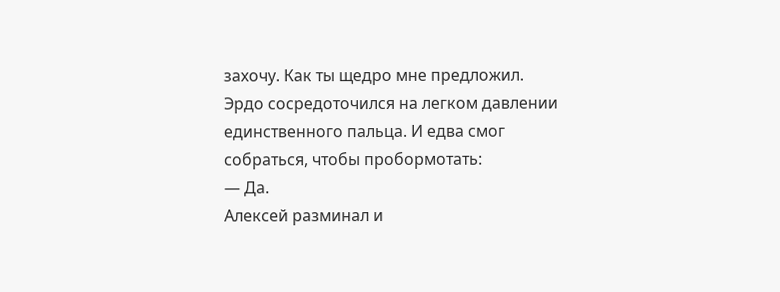захочу. Как ты щедро мне предложил.
Эрдо сосредоточился на легком давлении единственного пальца. И едва смог собраться, чтобы пробормотать:
— Да.
Алексей разминал и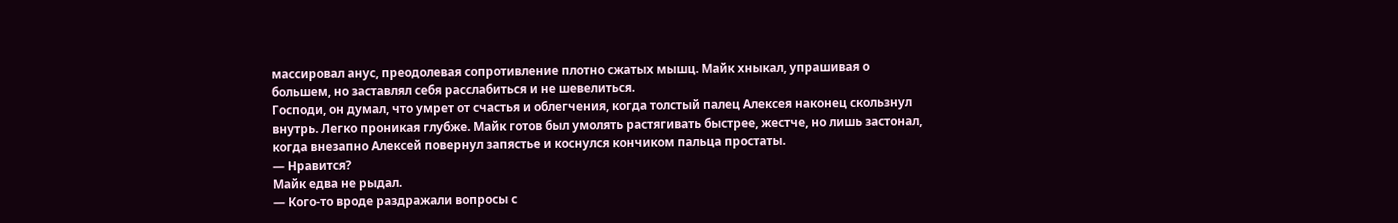массировал анус, преодолевая сопротивление плотно сжатых мышц. Майк хныкал, упрашивая о большем, но заставлял себя расслабиться и не шевелиться.
Господи, он думал, что умрет от счастья и облегчения, когда толстый палец Алексея наконец скользнул внутрь. Легко проникая глубже. Майк готов был умолять растягивать быстрее, жестче, но лишь застонал, когда внезапно Алексей повернул запястье и коснулся кончиком пальца простаты.
— Нравится?
Майк едва не рыдал.
— Кого-то вроде раздражали вопросы с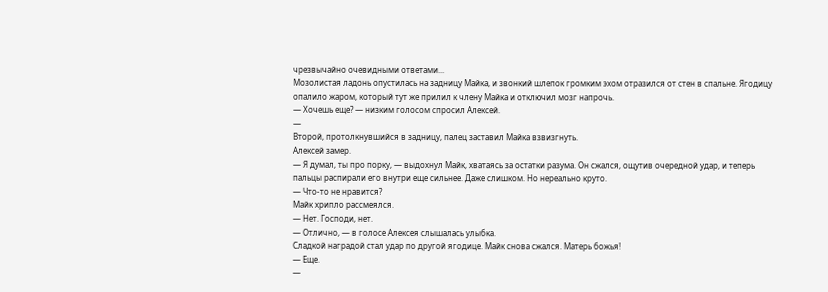чрезвычайно очевидными ответами...
Мозолистая ладонь опустилась на задницу Майка, и звонкий шлепок громким эхом отразился от стен в спальне. Ягодицу опалило жаром, который тут же прилил к члену Майка и отключил мозг напрочь.
— Хочешь еще? — низким голосом спросил Алексей.
—
Второй, протолкнувшийся в задницу, палец заставил Майка взвизгнуть.
Алексей замер.
— Я думал, ты про порку, — выдохнул Майк, хватаясь за остатки разума. Он сжался, ощутив очередной удар, и теперь пальцы распирали его внутри еще сильнее. Даже слишком. Но нереально круто.
— Что-то не нравится?
Майк хрипло рассмеялся.
— Нет. Господи, нет.
— Отлично, — в голосе Алексея слышалась улыбка.
Сладкой наградой стал удар по другой ягодице. Майк снова сжался. Матерь божья!
— Еще.
—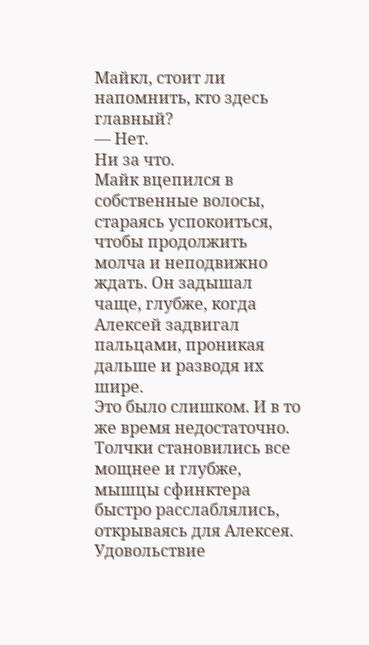Майкл, стоит ли напомнить, кто здесь главный?
— Нет.
Ни за что.
Майк вцепился в собственные волосы, стараясь успокоиться, чтобы продолжить молча и неподвижно ждать. Он задышал чаще, глубже, когда Алексей задвигал пальцами, проникая дальше и разводя их шире.
Это было слишком. И в то же время недостаточно.
Толчки становились все мощнее и глубже, мышцы сфинктера быстро расслаблялись, открываясь для Алексея. Удовольствие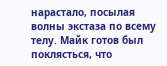нарастало, посылая волны экстаза по всему телу. Майк готов был поклясться, что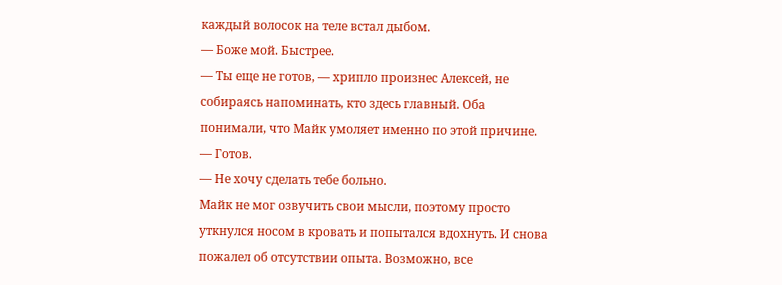каждый волосок на теле встал дыбом.
— Боже мой. Быстрее.
— Ты еще не готов, — хрипло произнес Алексей, не собираясь напоминать, кто здесь главный. Оба понимали, что Майк умоляет именно по этой причине.
— Готов.
— Не хочу сделать тебе больно.
Майк не мог озвучить свои мысли, поэтому просто уткнулся носом в кровать и попытался вдохнуть. И снова пожалел об отсутствии опыта. Возможно, все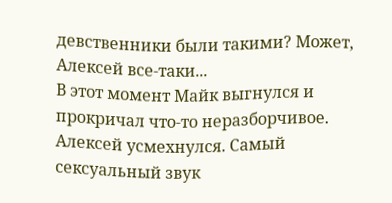девственники были такими? Может, Алексей все-таки...
В этот момент Майк выгнулся и прокричал что-то неразборчивое.
Алексей усмехнулся. Самый сексуальный звук